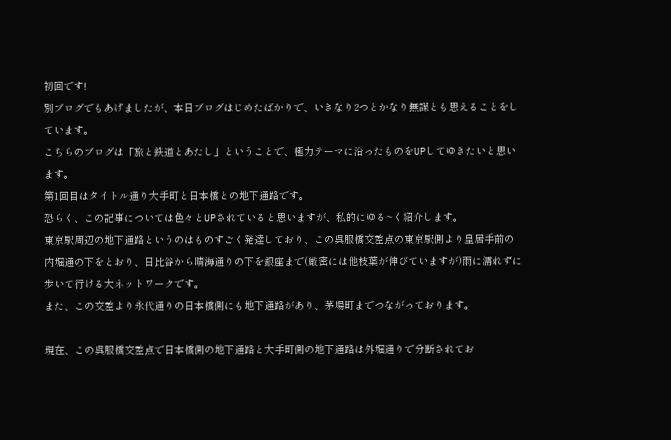初回です!
別ブログでもあげましたが、本日ブログはじめたばかりで、いきなり2つとかなり無謀とも思えることをしています。
こちらのブログは「旅と鉄道とあたし」ということで、極力テーマに沿ったものをUPしてゆきたいと思います。
第1回目はタイトル通り大手町と日本橋との地下通路です。
恐らく、この記事については色々とUPされていると思いますが、私的にゆる~く紹介します。
東京駅周辺の地下通路というのはものすごく発達しており、この呉服橋交差点の東京駅側より皇居手前の内堀通の下をとおり、日比谷から晴海通りの下を銀座まで(厳密には他枝葉が伸びていますが)雨に濡れずに歩いて行ける大ネットワークです。
また、この交差より永代通りの日本橋側にも地下通路があり、茅場町までつながっております。

現在、この呉服橋交差点で日本橋側の地下通路と大手町側の地下通路は外堀通りで分断されてお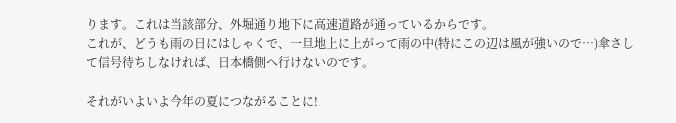ります。これは当該部分、外堀通り地下に高速道路が通っているからです。
これが、どうも雨の日にはしゃくで、一旦地上に上がって雨の中(特にこの辺は風が強いので…)傘さして信号待ちしなければ、日本橋側へ行けないのです。

それがいよいよ今年の夏につながることに!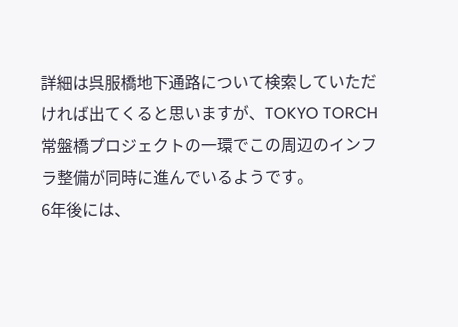詳細は呉服橋地下通路について検索していただければ出てくると思いますが、TOKYO TORCH常盤橋プロジェクトの一環でこの周辺のインフラ整備が同時に進んでいるようです。
6年後には、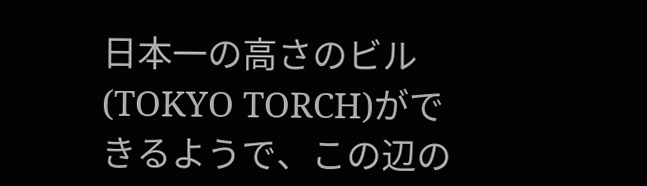日本一の高さのビル(TOKYO TORCH)ができるようで、この辺の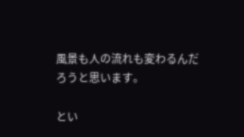風景も人の流れも変わるんだろうと思います。

とい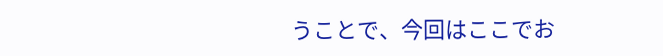うことで、今回はここでお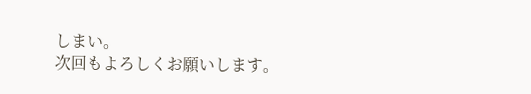しまい。
次回もよろしくお願いします。